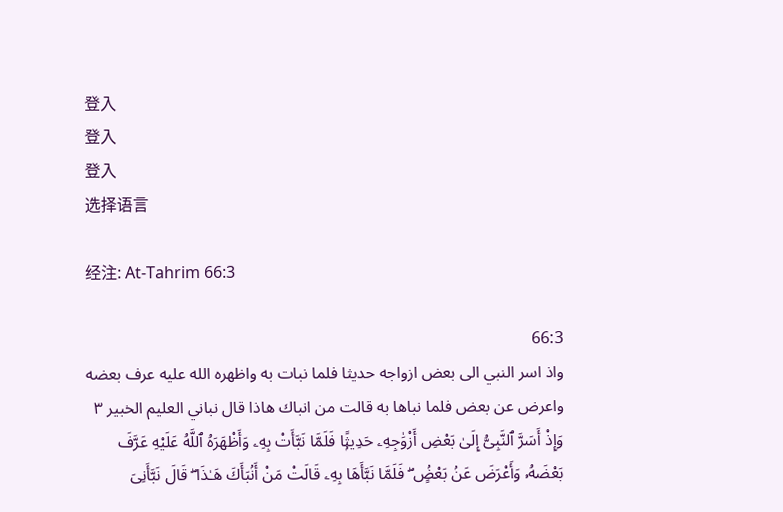登入
登入
登入
选择语言

经注: At-Tahrim 66:3

66:3
واذ اسر النبي الى بعض ازواجه حديثا فلما نبات به واظهره الله عليه عرف بعضه واعرض عن بعض فلما نباها به قالت من انباك هاذا قال نباني العليم الخبير ٣
وَإِذْ أَسَرَّ ٱلنَّبِىُّ إِلَىٰ بَعْضِ أَزْوَٰجِهِۦ حَدِيثًۭا فَلَمَّا نَبَّأَتْ بِهِۦ وَأَظْهَرَهُ ٱللَّهُ عَلَيْهِ عَرَّفَ بَعْضَهُۥ وَأَعْرَضَ عَنۢ بَعْضٍۢ ۖ فَلَمَّا نَبَّأَهَا بِهِۦ قَالَتْ مَنْ أَنۢبَأَكَ هَـٰذَا ۖ قَالَ نَبَّأَنِىَ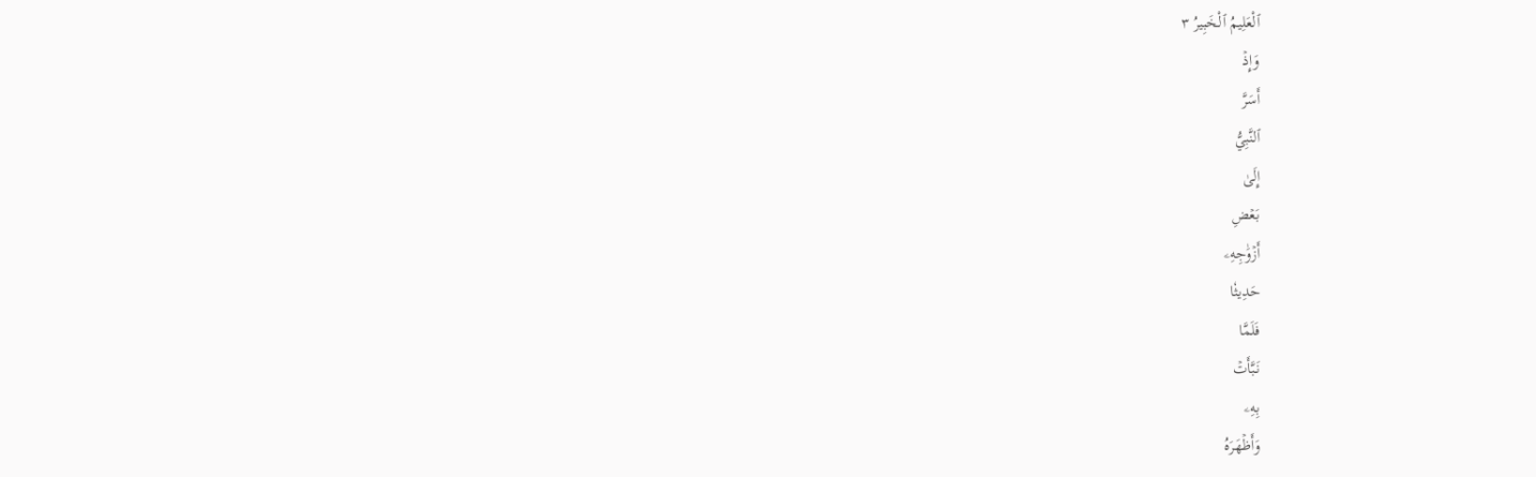ٱلْعَلِيمُ ٱلْخَبِيرُ ٣
وَإِذۡ
أَسَرَّ
ٱلنَّبِيُّ
إِلَىٰ
بَعۡضِ
أَزۡوَٰجِهِۦ
حَدِيثٗا
فَلَمَّا
نَبَّأَتۡ
بِهِۦ
وَأَظۡهَرَهُ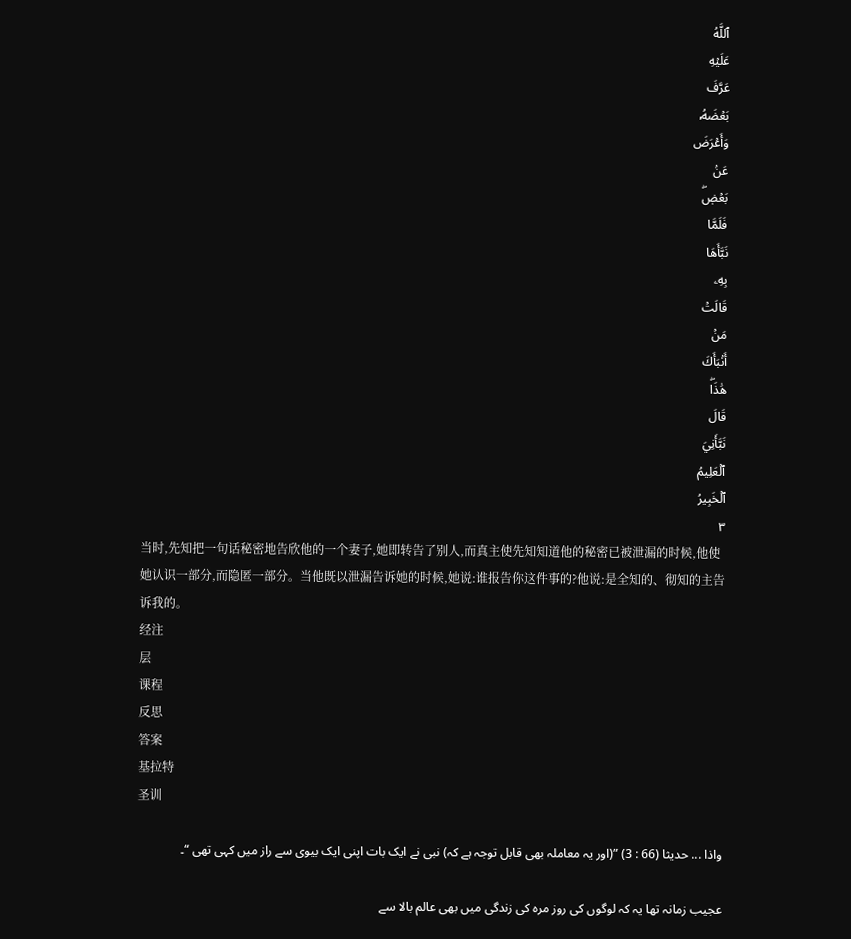ٱللَّهُ
عَلَيۡهِ
عَرَّفَ
بَعۡضَهُۥ
وَأَعۡرَضَ
عَنۢ
بَعۡضٖۖ
فَلَمَّا
نَبَّأَهَا
بِهِۦ
قَالَتۡ
مَنۡ
أَنۢبَأَكَ
هَٰذَاۖ
قَالَ
نَبَّأَنِيَ
ٱلۡعَلِيمُ
ٱلۡخَبِيرُ
٣
当时,先知把一句话秘密地告欣他的一个妻子,她即转告了别人,而真主使先知知道他的秘密已被泄漏的时候,他使她认识一部分,而隐匿一部分。当他既以泄漏告诉她的时候,她说:谁报告你这件事的?他说:是全知的、彻知的主告诉我的。
经注
层
课程
反思
答案
基拉特
圣训

واذا ... حدیثا (66 : 3) ”(اور یہ معاملہ بھی قابل توجہ ہے کہ) نبی نے ایک بات اپنی ایک بیوی سے راز میں کہی تھی “۔

عجیب زمانہ تھا یہ کہ لوگوں کی روز مرہ کی زندگی میں بھی عالم بالا سے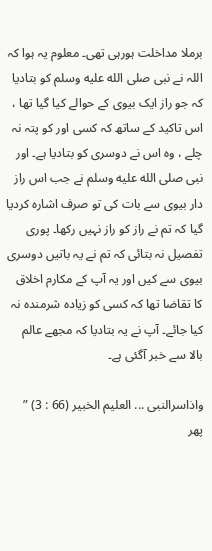برملا مداخلت ہورہی تھی۔ معلوم یہ ہوا کہ اللہ نے نبی صلى الله عليه وسلم کو بتادیا کہ جو راز ایک بیوی کے حوالے کیا گیا تھا ، اس تاکید کے ساتھ کہ کسی اور کو پتہ نہ چلے ، وہ اس نے دوسری کو بتادیا ہے۔ اور نبی صلى الله عليه وسلم نے جب اس راز دار بیوی سے بات کی تو صرف اشارہ کردیا گیا کہ تم نے راز کو راز نہیں رکھا۔ پوری تفصیل نہ بتائی کہ تم نے یہ باتیں دوسری بیوی سے کیں اور یہ آپ کے مکارم اخلاق کا تقاضا تھا کہ کسی کو زیادہ شرمندہ نہ کیا جائے۔ آپ نے یہ بتادیا کہ مجھے عالم بالا سے خبر آگئی ہے۔

واذاسرالنبی ... العلیم الخبیر (66 : 3) ” پھر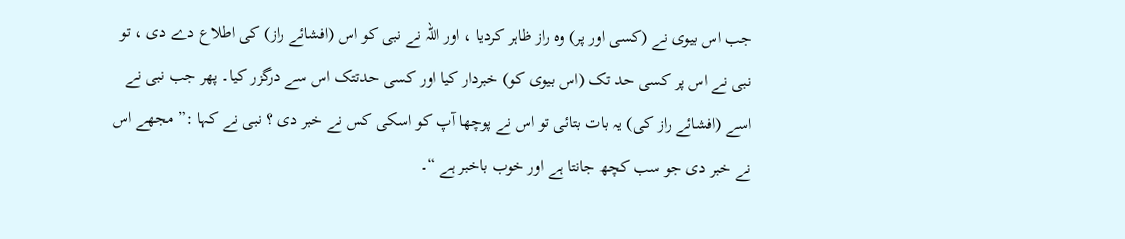جب اس بیوی نے (کسی اور پر) وہ راز ظاہر کردیا ، اور اللہ نے نبی کو اس (افشائے راز) کی اطلاع دے دی ، تو نبی نے اس پر کسی حد تک (اس بیوی کو) خبردار کیا اور کسی حدتتک اس سے درگزر کیا۔ پھر جب نبی نے اسے (افشائے راز کی) یہ بات بتائی تو اس نے پوچھا آپ کو اسکی کس نے خبر دی ؟ نبی نے کہا :” مجھے اس نے خبر دی جو سب کچھ جانتا ہے اور خوب باخبر ہے “۔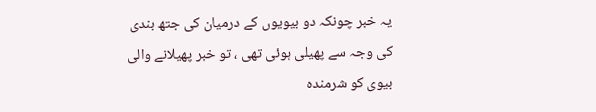یہ خبر چونکہ دو بیویوں کے درمیان کی جتھ بندی کی وجہ سے پھیلی ہوئی تھی ، تو خبر پھیلانے والی بیوی کو شرمندہ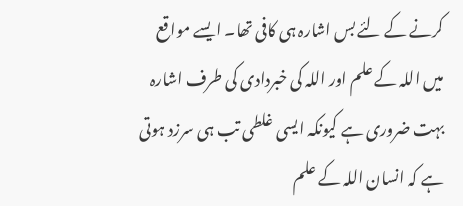کرنے کے لئے بس اشارہ ہی کافی تھا۔ ایسے مواقع میں اللہ کے علم اور اللہ کی خبردادی کی طرف اشارہ بہت ضروری ہے کیونکہ ایسی غلطی تب ہی سرزد ہوتی ہے کہ انسان اللہ کے علم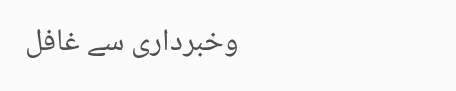وخبرداری سے غافل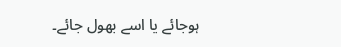ہوجائے یا اسے بھول جائے۔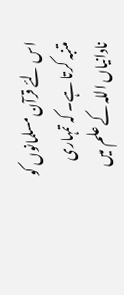اس لئے قرآن مسلمانوں کو متنبہ کرتا ہے۔ کہ تمہاری نادانیاں اللہ کے علم میں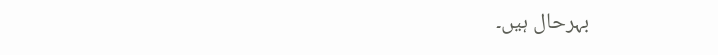بہرحال ہیں۔